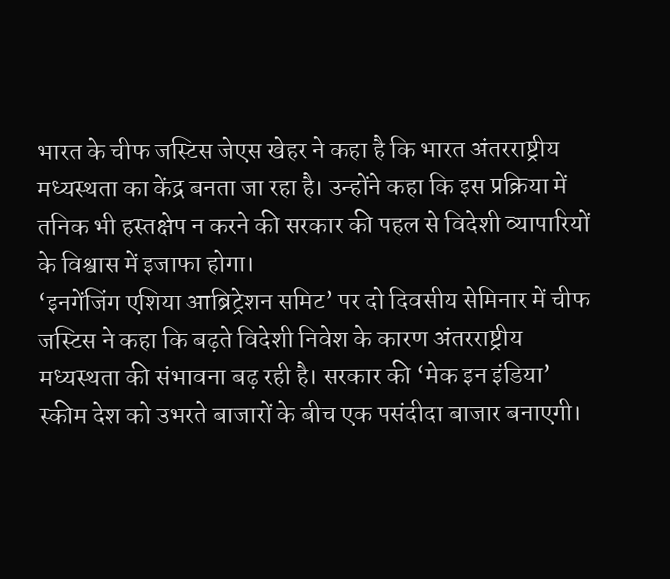भारत के चीफ जस्टिस जेएस खेहर ने कहा है कि भारत अंतरराष्ट्रीय मध्यस्थता का केंद्र बनता जा रहा है। उन्होंने कहा कि इस प्रक्रिया में तनिक भी हस्तक्षेप न करने की सरकार की पहल से विदेशी व्यापारियों के विश्वास में इजाफा होगा।
‘इनगेंजिंग एशिया आब्रिट्रेशन समिट’ पर दो दिवसीय सेमिनार में चीफ जस्टिस ने कहा कि बढ़ते विदेशी निवेश के कारण अंतरराष्ट्रीय मध्यस्थता की संभावना बढ़ रही है। सरकार की ‘मेक इन इंडिया’ स्कीम देश को उभरते बाजारों के बीच एक पसंदीदा बाजार बनाएगी।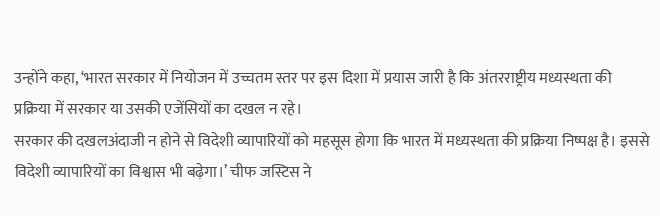उन्होंने कहा, ‘भारत सरकार में नियोजन में उच्चतम स्तर पर इस दिशा में प्रयास जारी है कि अंतरराष्ट्रीय मध्यस्थता की प्रक्रिया में सरकार या उसकी एजेंसियों का दखल न रहे।
सरकार की दखलअंदाजी न होने से विदेशी व्यापारियों को महसूस होगा कि भारत में मध्यस्थता की प्रक्रिया निष्पक्ष है। इससे विदेशी व्यापारियों का विश्वास भी बढ़ेगा।’ चीफ जस्टिस ने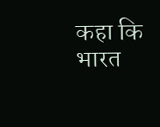कहा कि भारत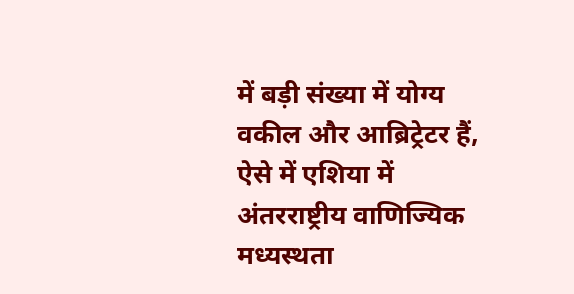में बड़ी संख्या में योग्य वकील और आब्रिट्रेटर हैं, ऐसे में एशिया में अंतरराष्ट्रीय वाणिज्यिक मध्यस्थता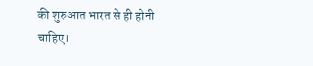की शुरुआत भारत से ही होनी चाहिए।